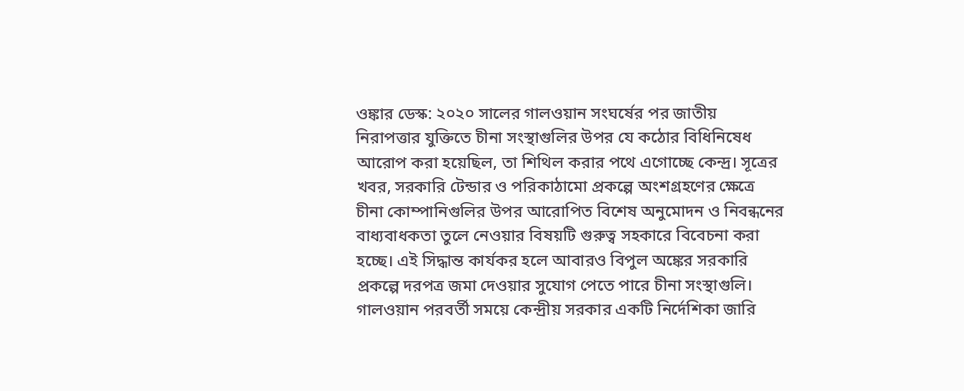ওঙ্কার ডেস্ক: ২০২০ সালের গালওয়ান সংঘর্ষের পর জাতীয় নিরাপত্তার যুক্তিতে চীনা সংস্থাগুলির উপর যে কঠোর বিধিনিষেধ আরোপ করা হয়েছিল, তা শিথিল করার পথে এগোচ্ছে কেন্দ্র। সূত্রের খবর, সরকারি টেন্ডার ও পরিকাঠামো প্রকল্পে অংশগ্রহণের ক্ষেত্রে চীনা কোম্পানিগুলির উপর আরোপিত বিশেষ অনুমোদন ও নিবন্ধনের বাধ্যবাধকতা তুলে নেওয়ার বিষয়টি গুরুত্ব সহকারে বিবেচনা করা হচ্ছে। এই সিদ্ধান্ত কার্যকর হলে আবারও বিপুল অঙ্কের সরকারি প্রকল্পে দরপত্র জমা দেওয়ার সুযোগ পেতে পারে চীনা সংস্থাগুলি।
গালওয়ান পরবর্তী সময়ে কেন্দ্রীয় সরকার একটি নির্দেশিকা জারি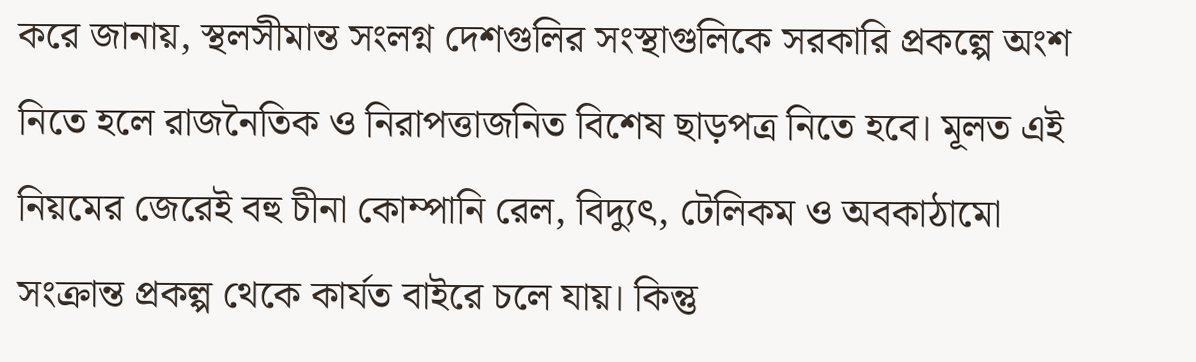করে জানায়, স্থলসীমান্ত সংলগ্ন দেশগুলির সংস্থাগুলিকে সরকারি প্রকল্পে অংশ নিতে হলে রাজনৈতিক ও নিরাপত্তাজনিত বিশেষ ছাড়পত্র নিতে হবে। মূলত এই নিয়মের জেরেই বহু চীনা কোম্পানি রেল, বিদ্যুৎ, টেলিকম ও অবকাঠামো সংক্রান্ত প্রকল্প থেকে কার্যত বাইরে চলে যায়। কিন্তু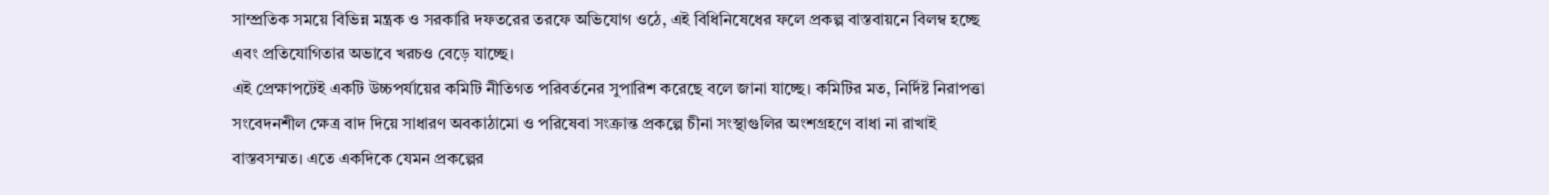সাম্প্রতিক সময়ে বিভিন্ন মন্ত্রক ও সরকারি দফতরের তরফে অভিযোগ ওঠে, এই বিধিনিষেধের ফলে প্রকল্প বাস্তবায়নে বিলম্ব হচ্ছে এবং প্রতিযোগিতার অভাবে খরচও বেড়ে যাচ্ছে।
এই প্রেক্ষাপটেই একটি উচ্চপর্যায়ের কমিটি নীতিগত পরিবর্তনের সুপারিশ করেছে বলে জানা যাচ্ছে। কমিটির মত, নির্দিষ্ট নিরাপত্তা সংবেদনশীল ক্ষেত্র বাদ দিয়ে সাধারণ অবকাঠামো ও পরিষেবা সংক্রান্ত প্রকল্পে চীনা সংস্থাগুলির অংশগ্রহণে বাধা না রাখাই বাস্তবসম্মত। এতে একদিকে যেমন প্রকল্পের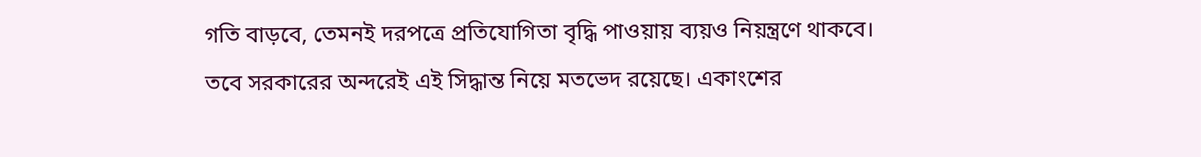গতি বাড়বে, তেমনই দরপত্রে প্রতিযোগিতা বৃদ্ধি পাওয়ায় ব্যয়ও নিয়ন্ত্রণে থাকবে।
তবে সরকারের অন্দরেই এই সিদ্ধান্ত নিয়ে মতভেদ রয়েছে। একাংশের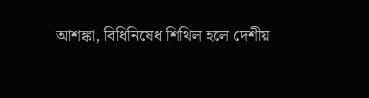আশঙ্কা, বিধিনিষেধ শিথিল হলে দেশীয়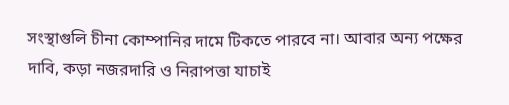সংস্থাগুলি চীনা কোম্পানির দামে টিকতে পারবে না। আবার অন্য পক্ষের দাবি, কড়া নজরদারি ও নিরাপত্তা যাচাই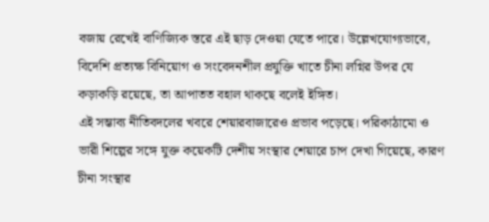বজায় রেখেই বাণিজ্যিক স্তরে এই ছাড় দেওয়া যেতে পারে। উল্লেখযোগ্যভাবে, বিদেশি প্রত্যক্ষ বিনিয়োগ ও সংবেদনশীল প্রযুক্তি খাতে চীনা লগ্নির উপর যে কড়াকড়ি রয়েছে, তা আপাতত বহাল থাকছে বলেই ইঙ্গিত।
এই সম্ভাব্য নীতিবদলের খবরে শেয়ারবাজারেও প্রভাব পড়েছে। পরিকাঠামো ও ভারী শিল্পের সঙ্গে যুক্ত কয়েকটি দেশীয় সংস্থার শেয়ারে চাপ দেখা গিয়েছে, কারণ চীনা সংস্থার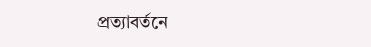প্রত্যাবর্তনে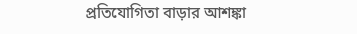প্রতিযোগিতা বাড়ার আশঙ্কা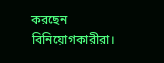করছেন বিনিয়োগকারীরা।